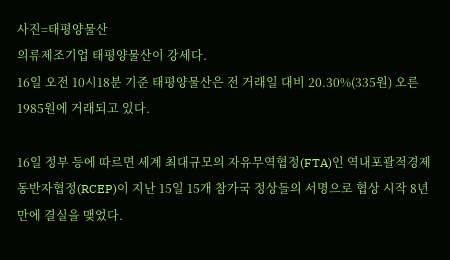사진=태평양물산
의류제조기업 태평양물산이 강세다.
16일 오전 10시18분 기준 태평양물산은 전 거래일 대비 20.30%(335원) 오른 1985원에 거래되고 있다.

16일 정부 등에 따르면 세계 최대규모의 자유무역협정(FTA)인 역내포괄적경제동반자협정(RCEP)이 지난 15일 15개 참가국 정상들의 서명으로 협상 시작 8년 만에 결실을 맺었다.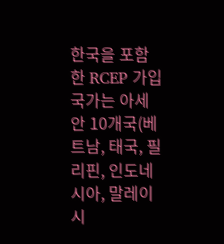한국을 포함한 RCEP 가입 국가는 아세안 10개국(베트남, 태국, 필리핀, 인도네시아, 말레이시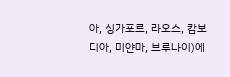아, 싱가포르, 라오스, 캄보디아, 미얀마, 브루나이)에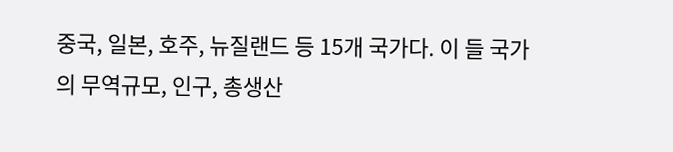중국, 일본, 호주, 뉴질랜드 등 15개 국가다. 이 들 국가의 무역규모, 인구, 총생산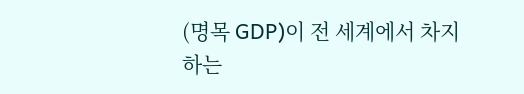(명목 GDP)이 전 세계에서 차지하는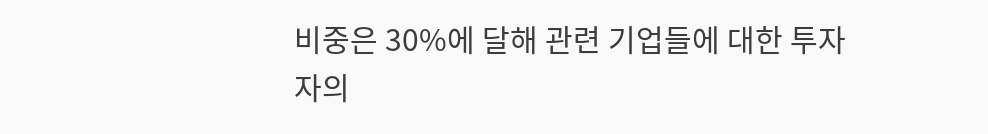비중은 30%에 달해 관련 기업들에 대한 투자자의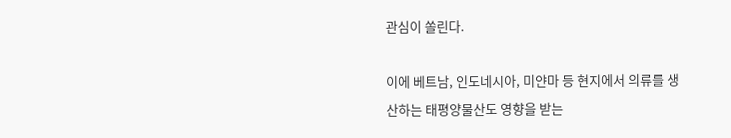관심이 쏠린다.

이에 베트남, 인도네시아, 미얀마 등 현지에서 의류를 생산하는 태평양물산도 영향을 받는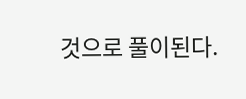것으로 풀이된다.